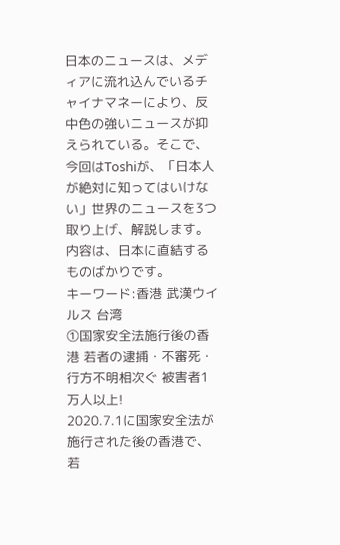日本のニュースは、メディアに流れ込んでいるチャイナマネーにより、反中色の強いニュースが抑えられている。そこで、今回はToshiが、「日本人が絶対に知ってはいけない」世界のニュースを3つ取り上げ、解説します。内容は、日本に直結するものばかりです。
キーワード:香港 武漢ウイルス 台湾
①国家安全法施行後の香港 若者の逮捕・不審死・行方不明相次ぐ 被害者1万人以上!
2020.7.1に国家安全法が施行された後の香港で、若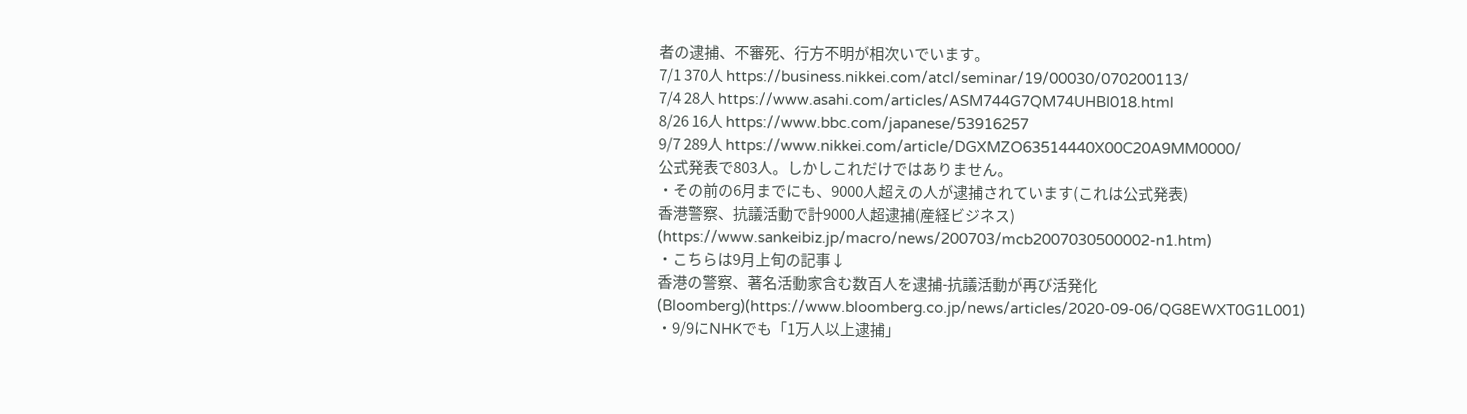者の逮捕、不審死、行方不明が相次いでいます。
7/1 370人 https://business.nikkei.com/atcl/seminar/19/00030/070200113/
7/4 28人 https://www.asahi.com/articles/ASM744G7QM74UHBI018.html
8/26 16人 https://www.bbc.com/japanese/53916257
9/7 289人 https://www.nikkei.com/article/DGXMZO63514440X00C20A9MM0000/
公式発表で803人。しかしこれだけではありません。
・その前の6月までにも、9000人超えの人が逮捕されています(これは公式発表)
香港警察、抗議活動で計9000人超逮捕(産経ビジネス) (https://www.sankeibiz.jp/macro/news/200703/mcb2007030500002-n1.htm)
・こちらは9月上旬の記事↓
香港の警察、著名活動家含む数百人を逮捕-抗議活動が再び活発化(Bloomberg)(https://www.bloomberg.co.jp/news/articles/2020-09-06/QG8EWXT0G1L001)
・9/9にNHKでも「1万人以上逮捕」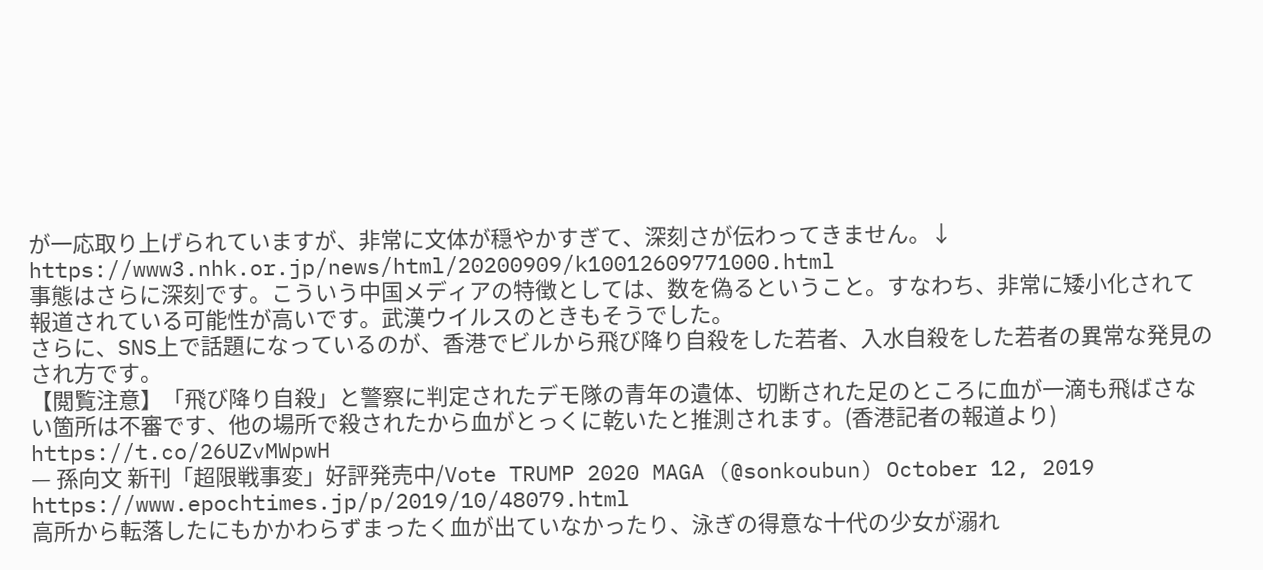が一応取り上げられていますが、非常に文体が穏やかすぎて、深刻さが伝わってきません。↓
https://www3.nhk.or.jp/news/html/20200909/k10012609771000.html
事態はさらに深刻です。こういう中国メディアの特徴としては、数を偽るということ。すなわち、非常に矮小化されて報道されている可能性が高いです。武漢ウイルスのときもそうでした。
さらに、SNS上で話題になっているのが、香港でビルから飛び降り自殺をした若者、入水自殺をした若者の異常な発見のされ方です。
【閲覧注意】「飛び降り自殺」と警察に判定されたデモ隊の青年の遺体、切断された足のところに血が一滴も飛ばさない箇所は不審です、他の場所で殺されたから血がとっくに乾いたと推測されます。(香港記者の報道より) https://t.co/26UZvMWpwH
— 孫向文 新刊「超限戦事変」好評発売中/Vote TRUMP 2020 MAGA (@sonkoubun) October 12, 2019
https://www.epochtimes.jp/p/2019/10/48079.html
高所から転落したにもかかわらずまったく血が出ていなかったり、泳ぎの得意な十代の少女が溺れ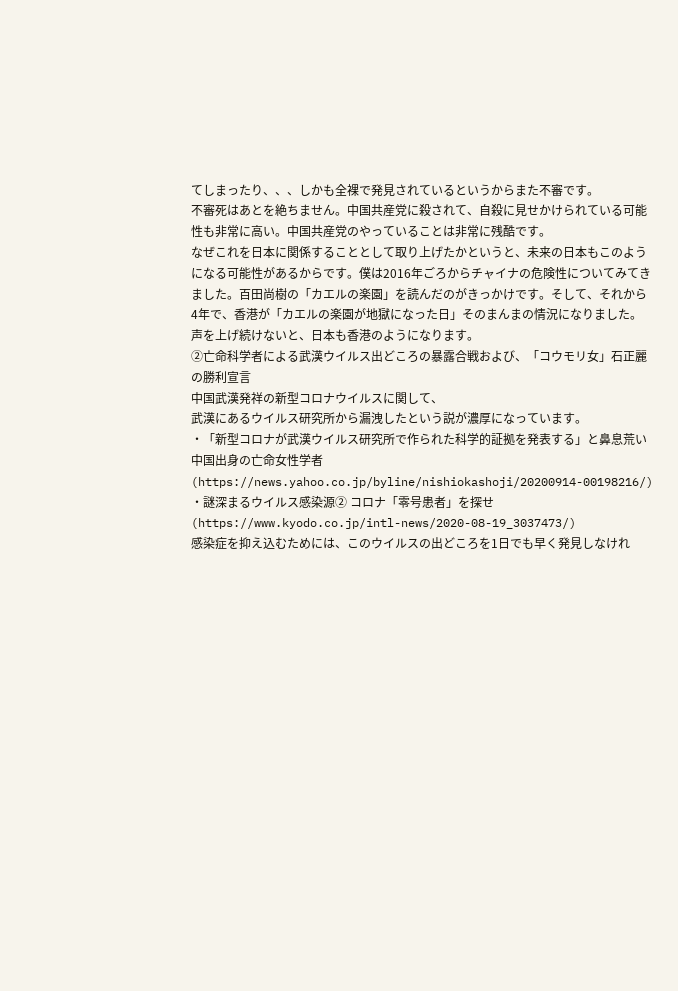てしまったり、、、しかも全裸で発見されているというからまた不審です。
不審死はあとを絶ちません。中国共産党に殺されて、自殺に見せかけられている可能性も非常に高い。中国共産党のやっていることは非常に残酷です。
なぜこれを日本に関係することとして取り上げたかというと、未来の日本もこのようになる可能性があるからです。僕は2016年ごろからチャイナの危険性についてみてきました。百田尚樹の「カエルの楽園」を読んだのがきっかけです。そして、それから4年で、香港が「カエルの楽園が地獄になった日」そのまんまの情況になりました。
声を上げ続けないと、日本も香港のようになります。
②亡命科学者による武漢ウイルス出どころの暴露合戦および、「コウモリ女」石正麗の勝利宣言
中国武漢発祥の新型コロナウイルスに関して、
武漢にあるウイルス研究所から漏洩したという説が濃厚になっています。
・「新型コロナが武漢ウイルス研究所で作られた科学的証拠を発表する」と鼻息荒い中国出身の亡命女性学者(https://news.yahoo.co.jp/byline/nishiokashoji/20200914-00198216/)
・謎深まるウイルス感染源② コロナ「零号患者」を探せ(https://www.kyodo.co.jp/intl-news/2020-08-19_3037473/)
感染症を抑え込むためには、このウイルスの出どころを1日でも早く発見しなけれ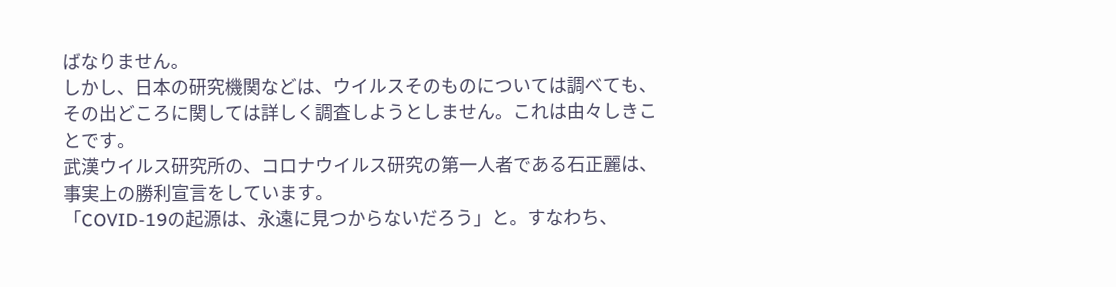ばなりません。
しかし、日本の研究機関などは、ウイルスそのものについては調べても、その出どころに関しては詳しく調査しようとしません。これは由々しきことです。
武漢ウイルス研究所の、コロナウイルス研究の第一人者である石正麗は、事実上の勝利宣言をしています。
「COVID-19の起源は、永遠に見つからないだろう」と。すなわち、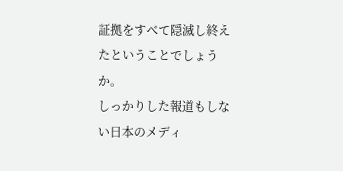証拠をすべて隠滅し終えたということでしょうか。
しっかりした報道もしない日本のメディ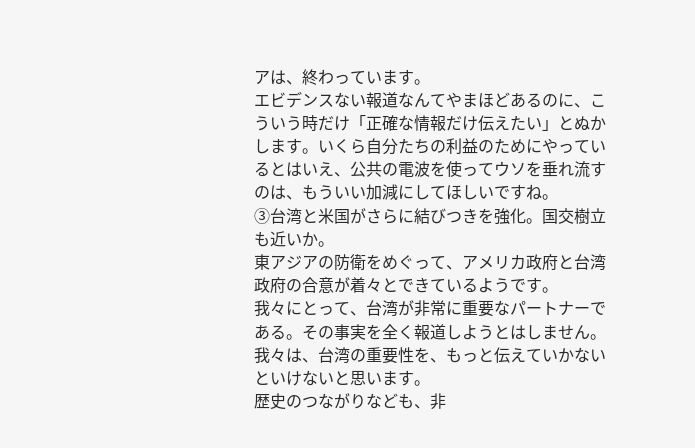アは、終わっています。
エビデンスない報道なんてやまほどあるのに、こういう時だけ「正確な情報だけ伝えたい」とぬかします。いくら自分たちの利益のためにやっているとはいえ、公共の電波を使ってウソを垂れ流すのは、もういい加減にしてほしいですね。
③台湾と米国がさらに結びつきを強化。国交樹立も近いか。
東アジアの防衛をめぐって、アメリカ政府と台湾政府の合意が着々とできているようです。
我々にとって、台湾が非常に重要なパートナーである。その事実を全く報道しようとはしません。
我々は、台湾の重要性を、もっと伝えていかないといけないと思います。
歴史のつながりなども、非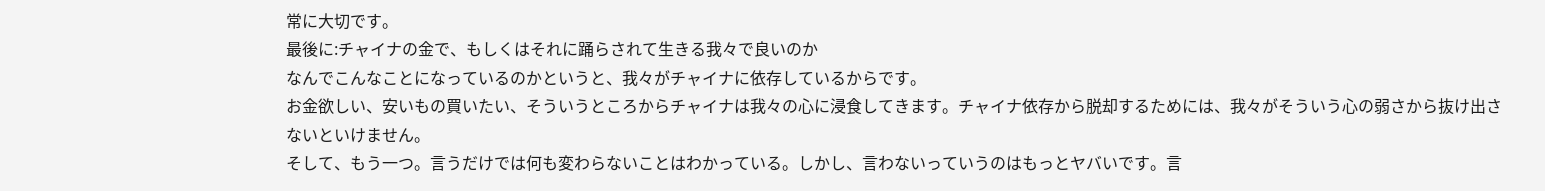常に大切です。
最後に:チャイナの金で、もしくはそれに踊らされて生きる我々で良いのか
なんでこんなことになっているのかというと、我々がチャイナに依存しているからです。
お金欲しい、安いもの買いたい、そういうところからチャイナは我々の心に浸食してきます。チャイナ依存から脱却するためには、我々がそういう心の弱さから抜け出さないといけません。
そして、もう一つ。言うだけでは何も変わらないことはわかっている。しかし、言わないっていうのはもっとヤバいです。言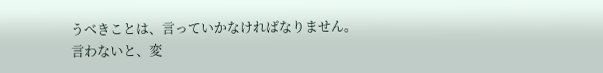うべきことは、言っていかなければなりません。
言わないと、変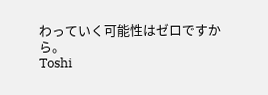わっていく可能性はゼロですから。
Toshi